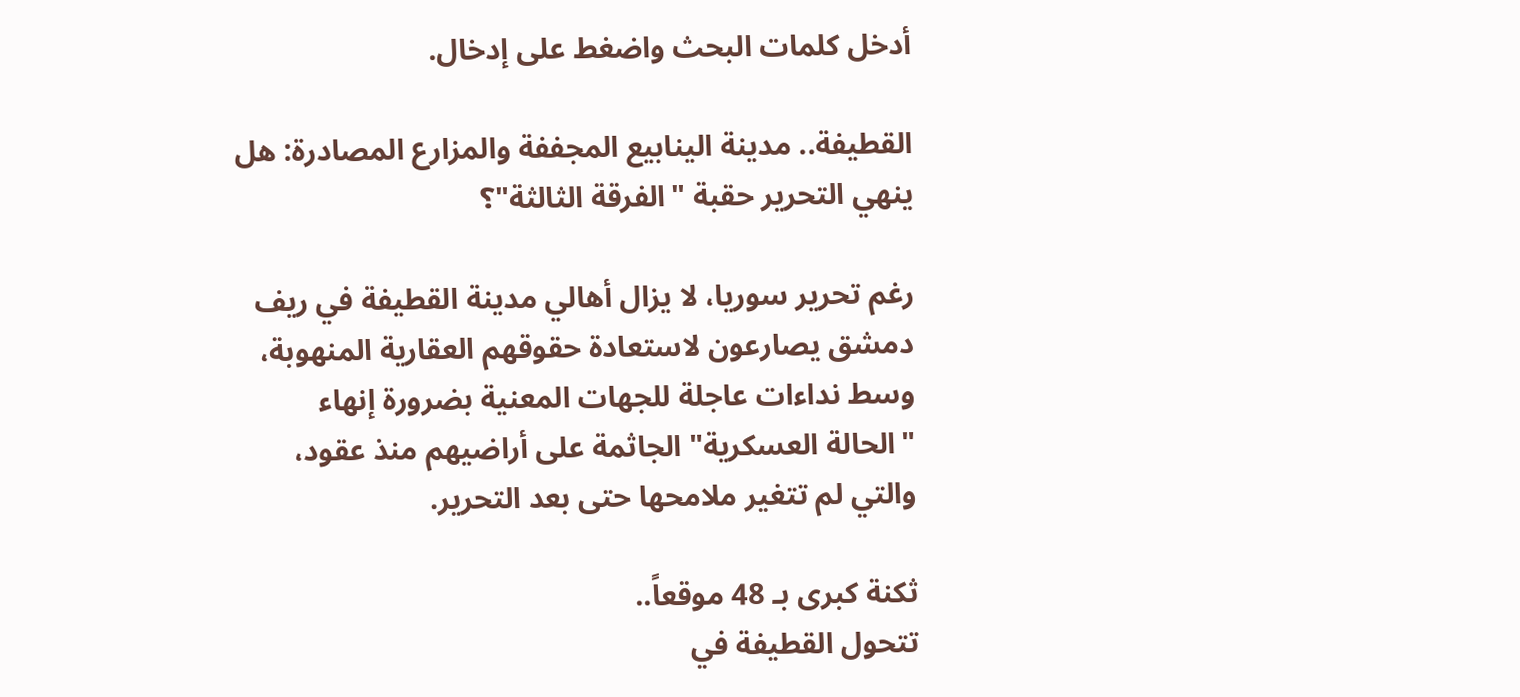أدخل كلمات البحث واضغط على إدخال.

القطيفة.. مدينة الينابيع المجففة والمزارع المصادرة: هل ينهي التحرير حقبة "الفرقة الثالثة"؟

رغم تحرير سوريا، لا يزال أهالي مدينة القطيفة في ريف دمشق يصارعون لاستعادة حقوقهم العقارية المنهوبة، وسط نداءات عاجلة للجهات المعنية بضرورة إنهاء "الحالة العسكرية" الجاثمة على أراضيهم منذ عقود، والتي لم تتغير ملامحها حتى بعد التحرير.

ثكنة كبرى بـ 48 موقعاً..
تتحول القطيفة في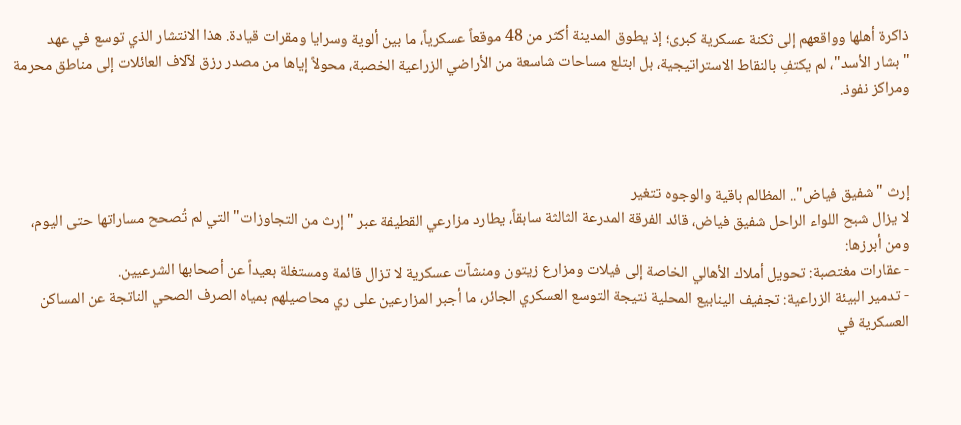ذاكرة أهلها وواقعهم إلى ثكنة عسكرية كبرى؛ إذ يطوق المدينة أكثر من 48 موقعاً عسكرياً، ما بين ألوية وسرايا ومقرات قيادة. هذا الانتشار الذي توسع في عهد "بشار الأسد"، لم يكتفِ بالنقاط الاستراتيجية، بل ابتلع مساحات شاسعة من الأراضي الزراعية الخصبة، محولاً إياها من مصدر رزق لآلاف العائلات إلى مناطق محرمة ومراكز نفوذ.



إرث "شفيق فياض".. المظالم باقية والوجوه تتغير
لا يزال شبح اللواء الراحل شفيق فياض، قائد الفرقة المدرعة الثالثة سابقاً، يطارد مزارعي القطيفة عبر "إرث من التجاوزات" التي لم تُصحح مساراتها حتى اليوم، ومن أبرزها:
- عقارات مغتصبة: تحويل أملاك الأهالي الخاصة إلى فيلات ومزارع زيتون ومنشآت عسكرية لا تزال قائمة ومستغلة بعيداً عن أصحابها الشرعيين.
- تدمير البيئة الزراعية: تجفيف الينابيع المحلية نتيجة التوسع العسكري الجائر، ما أجبر المزارعين على ري محاصيلهم بمياه الصرف الصحي الناتجة عن المساكن العسكرية في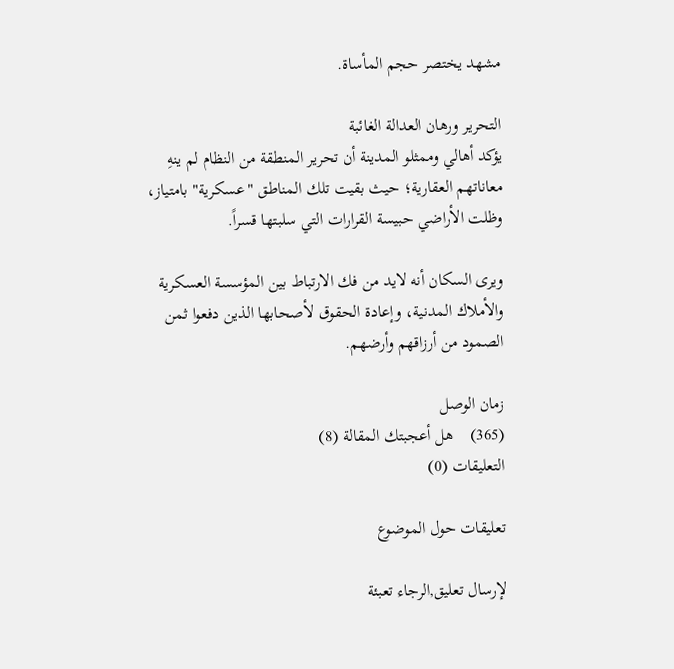مشهد يختصر حجم المأساة.

التحرير ورهان العدالة الغائبة
يؤكد أهالي وممثلو المدينة أن تحرير المنطقة من النظام لم ينهِ معاناتهم العقارية؛ حيث بقيت تلك المناطق "عسكرية" بامتياز، وظلت الأراضي حبيسة القرارات التي سلبتها قسراً.

ويرى السكان أنه لايد من فك الارتباط بين المؤسسة العسكرية والأملاك المدنية، وإعادة الحقوق لأصحابها الذين دفعوا ثمن الصمود من أرزاقهم وأرضهم.

زمان الوصل
(365)    هل أعجبتك المقالة (8)
التعليقات (0)

تعليقات حول الموضوع

لإرسال تعليق,الرجاء تعبئة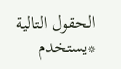الحقول التالية
*يستخدم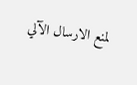لمنع الارسال الآلي